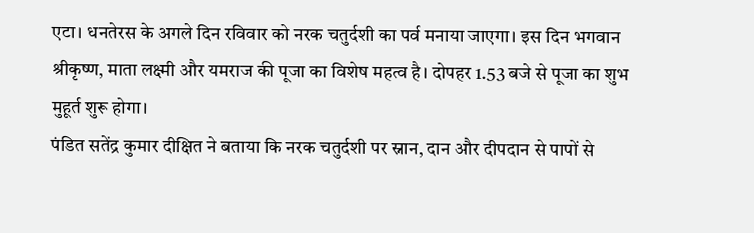एटा। धनतेरस के अगले दिन रविवार को नरक चतुर्दशी का पर्व मनाया जाएगा। इस दिन भगवान श्रीकृष्ण, माता लक्ष्मी और यमराज की पूजा का विशेष महत्व है। दोपहर 1.53 बजे से पूजा का शुभ मुहूर्त शुरू होगा।
पंडित सतेंद्र कुमार दीक्षित ने बताया कि नरक चतुर्दशी पर स्नान, दान और दीपदान से पापों से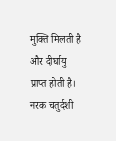मुक्ति मिलती है और दीर्घायु प्राप्त होती है। नरक चतुर्दशी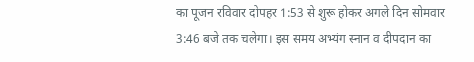का पूजन रविवार दोपहर 1:53 से शुरू होकर अगले दिन सोमवार 3:46 बजे तक चलेगा। इस समय अभ्यंग स्नान व दीपदान का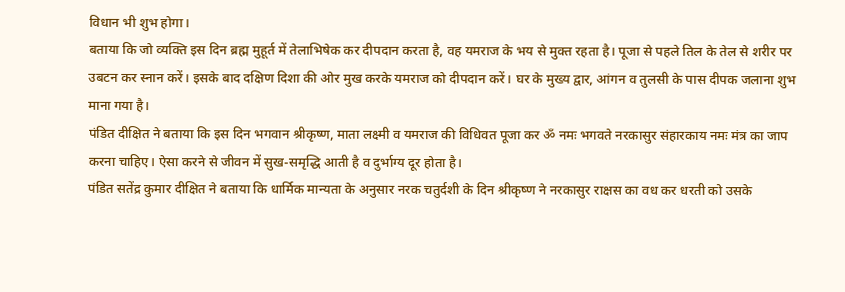विधान भी शुभ होगा।
बताया कि जो व्यक्ति इस दिन ब्रह्म मुहूर्त में तेलाभिषेक कर दीपदान करता है, वह यमराज के भय से मुक्त रहता है। पूजा से पहले तिल के तेल से शरीर पर उबटन कर स्नान करें। इसके बाद दक्षिण दिशा की ओर मुख करके यमराज को दीपदान करें। घर के मुख्य द्वार, आंगन व तुलसी के पास दीपक जलाना शुभ माना गया है।
पंडित दीक्षित ने बताया कि इस दिन भगवान श्रीकृष्ण, माता लक्ष्मी व यमराज की विधिवत पूजा कर ॐ नमः भगवते नरकासुर संहारकाय नमः मंत्र का जाप करना चाहिए। ऐसा करने से जीवन में सुख-समृद्धि आती है व दुर्भाग्य दूर होता है।
पंडित सतेंद्र कुमार दीक्षित ने बताया कि धार्मिक मान्यता के अनुसार नरक चतुर्दशी के दिन श्रीकृष्ण ने नरकासुर राक्षस का वध कर धरती को उसके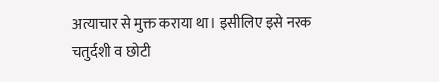अत्याचार से मुक्त कराया था। इसीलिए इसे नरक चतुर्दशी व छोटी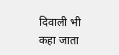दिवाली भी कहा जाता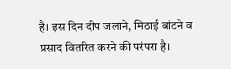है। इस दिन दीप जलाने, मिठाई बांटने व प्रसाद वितरित करने की परंपरा है।